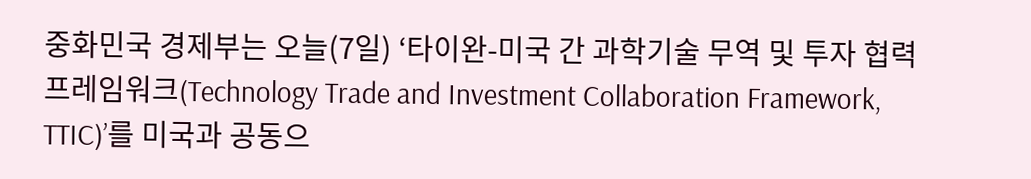중화민국 경제부는 오늘(7일) ‘타이완-미국 간 과학기술 무역 및 투자 협력 프레임워크(Technology Trade and Investment Collaboration Framework, TTIC)’를 미국과 공동으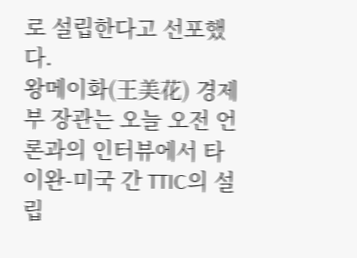로 설립한다고 선포했다.
왕메이화(王美花) 경제부 장관는 오늘 오전 언론과의 인터뷰에서 타이완-미국 간 TTIC의 설립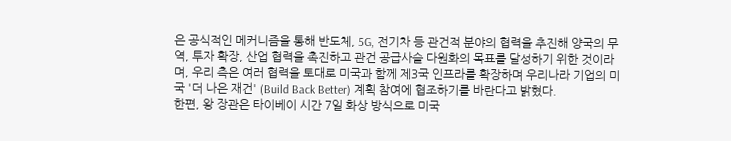은 공식적인 메커니즘을 통해 반도체, 5G, 전기차 등 관건적 분야의 협력을 추진해 양국의 무역, 투자 확장, 산업 협력을 촉진하고 관건 공급사슬 다원화의 목표를 달성하기 위한 것이라며, 우리 측은 여러 협력을 토대로 미국과 함께 제3국 인프라를 확장하며 우리나라 기업의 미국 '더 나은 재건' (Build Back Better) 계획 참여에 협조하기를 바란다고 밝혔다.
한편, 왕 장관은 타이베이 시간 7일 화상 방식으로 미국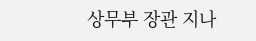상무부 장관 지나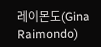레이몬도(Gina Raimondo)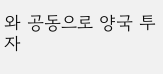와 공동으로 양국 투자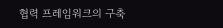협력 프레임워크의 구축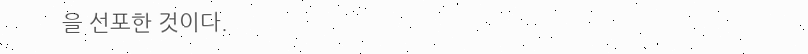을 선포한 것이다.